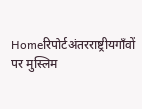Homeरिपोर्टअंतरराष्ट्रीयगाँवों पर मुस्लिम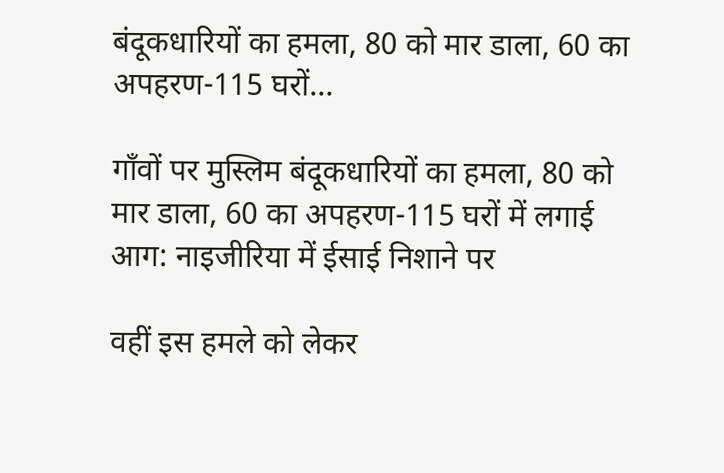बंदूकधारियों का हमला, 80 को मार डाला, 60 का अपहरण-115 घरों...

गाँवों पर मुस्लिम बंदूकधारियों का हमला, 80 को मार डाला, 60 का अपहरण-115 घरों में लगाई आग: नाइजीरिया में ईसाई निशाने पर

वहीं इस हमले को लेकर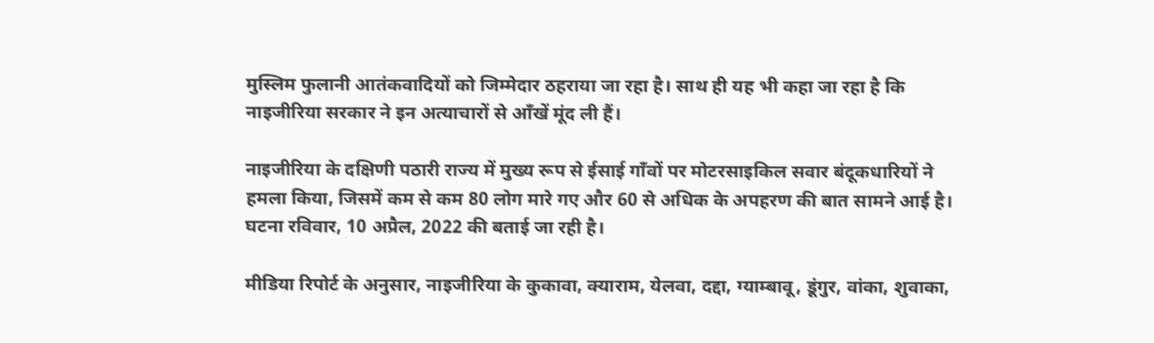मुस्लिम फुलानी आतंकवादियों को जिम्मेदार ठहराया जा रहा है। साथ ही यह भी कहा जा रहा है कि नाइजीरिया सरकार ने इन अत्याचारों से आँखें मूंद ली हैं।

नाइजीरिया के दक्षिणी पठारी राज्य में मुख्य रूप से ईसाई गाँवों पर मोटरसाइकिल सवार बंदूकधारियों ने हमला किया, जिसमें कम से कम 80 लोग मारे गए और 60 से अधिक के अपहरण की बात सामने आई है। घटना रविवार, 10 अप्रैल, 2022 की बताई जा रही है।

मीडिया रिपोर्ट के अनुसार, नाइजीरिया के कुकावा, क्याराम, येलवा, दद्दा, ग्याम्बावू, डूंगुर, वांका, शुवाका,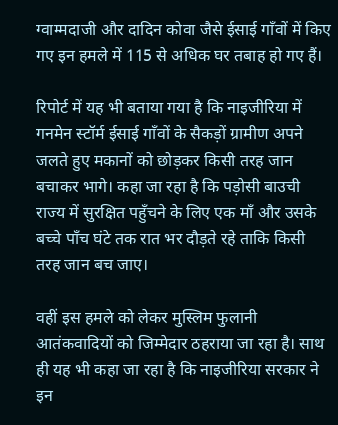ग्वाम्मदाजी और दादिन कोवा जैसे ईसाई गाँवों में किए गए इन हमले में 115 से अधिक घर तबाह हो गए हैं।

रिपोर्ट में यह भी बताया गया है कि नाइजीरिया में गनमेन स्टॉर्म ईसाई गाँवों के सैकड़ों ग्रामीण अपने जलते हुए मकानों को छोड़कर किसी तरह जान बचाकर भागे। कहा जा रहा है कि पड़ोसी बाउची राज्य में सुरक्षित पहुँचने के लिए एक माँ और उसके बच्चे पाँच घंटे तक रात भर दौड़ते रहे ताकि किसी तरह जान बच जाए।

वहीं इस हमले को लेकर मुस्लिम फुलानी आतंकवादियों को जिम्मेदार ठहराया जा रहा है। साथ ही यह भी कहा जा रहा है कि नाइजीरिया सरकार ने इन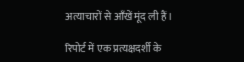अत्याचारों से आँखें मूंद ली हैं।

रिपोर्ट में एक प्रत्यक्षदर्शी के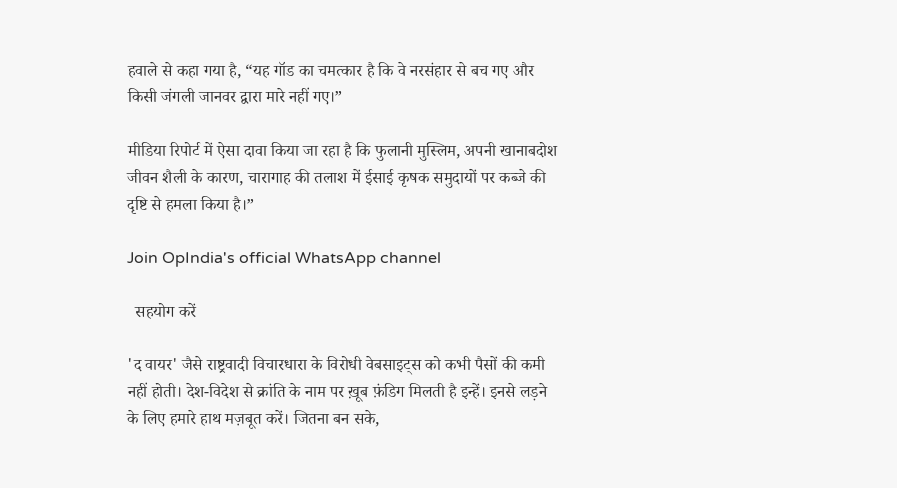हवाले से कहा गया है, “यह गॉड का चमत्कार है कि वे नरसंहार से बच गए और किसी जंगली जानवर द्वारा मारे नहीं गए।”

मीडिया रिपोर्ट में ऐसा दावा किया जा रहा है कि फुलानी मुस्लिम, अपनी खानाबदोश जीवन शैली के कारण, चारागाह की तलाश में ईसाई कृषक समुदायों पर कब्जे की दृष्टि से हमला किया है।”

Join OpIndia's official WhatsApp channel

  सहयोग करें

'द वायर' जैसे राष्ट्रवादी विचारधारा के विरोधी वेबसाइट्स को कभी पैसों की कमी नहीं होती। देश-विदेश से क्रांति के नाम पर ख़ूब फ़ंडिग मिलती है इन्हें। इनसे लड़ने के लिए हमारे हाथ मज़बूत करें। जितना बन सके,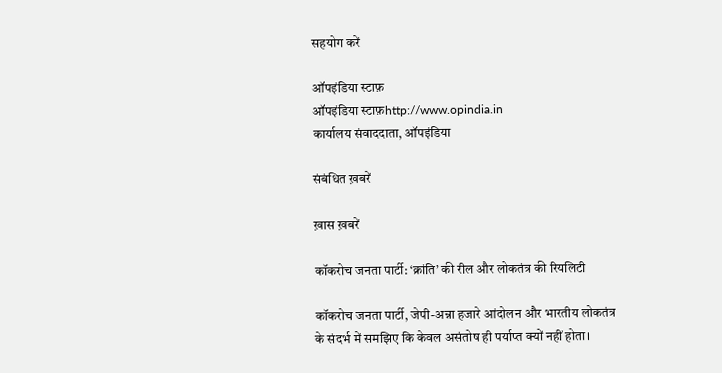सहयोग करें

ऑपइंडिया स्टाफ़
ऑपइंडिया स्टाफ़http://www.opindia.in
कार्यालय संवाददाता, ऑपइंडिया

संबंधित ख़बरें

ख़ास ख़बरें

कॉकरोच जनता पार्टी: ‘क्रांति’ की रील और लोकतंत्र की रियलिटी

कॉकरोच जनता पार्टी, जेपी-अन्ना हजारे आंदोलन और भारतीय लोकतंत्र के संदर्भ में समझिए कि केवल असंतोष ही पर्याप्त क्यों नहीं होता।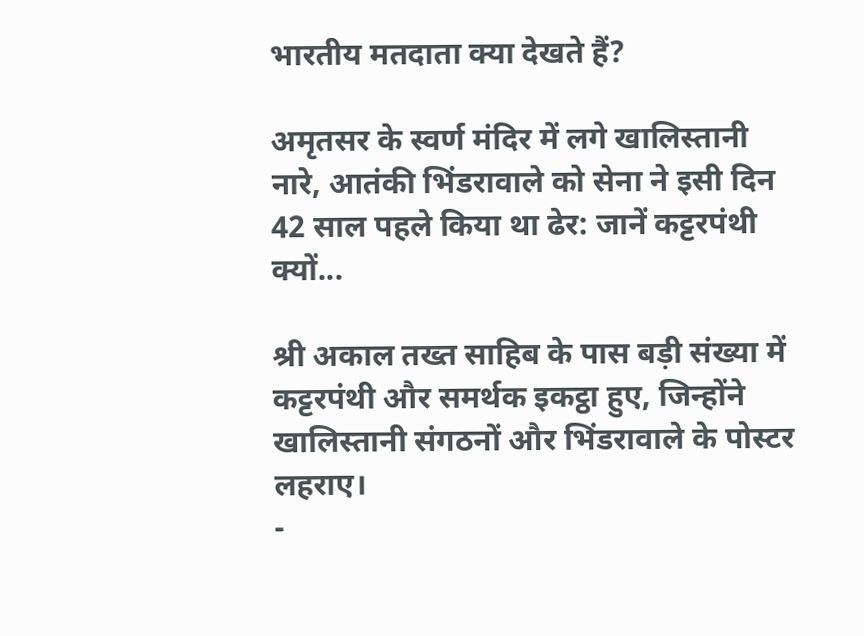भारतीय मतदाता क्या देखते हैं?

अमृतसर के स्वर्ण मंदिर में लगे खालिस्तानी नारे, आतंकी भिंडरावाले को सेना ने इसी दिन 42 साल पहले किया था ढेर: जानें कट्टरपंथी क्यों...

श्री अकाल तख्त साहिब के पास बड़ी संख्या में कट्टरपंथी और समर्थक इकट्ठा हुए, जिन्होंने खालिस्तानी संगठनों और भिंडरावाले के पोस्टर लहराए।
-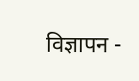विज्ञापन -